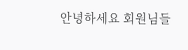안녕하세요 회원님들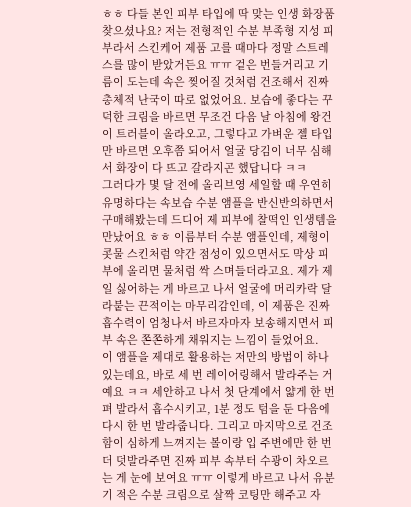ㅎㅎ 다들 본인 피부 타입에 딱 맞는 인생 화장품 찾으셨나요? 저는 전형적인 수분 부족형 지성 피부라서 스킨케어 제품 고를 때마다 정말 스트레스를 많이 받았거든요 ㅠㅠ 겉은 번들거리고 기름이 도는데 속은 찢어질 것처럼 건조해서 진짜 총체적 난국이 따로 없었어요. 보습에 좋다는 꾸덕한 크림을 바르면 무조건 다음 날 아침에 왕건이 트러블이 올라오고, 그렇다고 가벼운 젤 타입만 바르면 오후쯤 되어서 얼굴 당김이 너무 심해서 화장이 다 뜨고 갈라지곤 했답니다 ㅋㅋ
그러다가 몇 달 전에 올리브영 세일할 때 우연히 유명하다는 속보습 수분 앰플을 반신반의하면서 구매해봤는데 드디어 제 피부에 찰떡인 인생템을 만났어요 ㅎㅎ 이름부터 수분 앰플인데, 제형이 콧물 스킨처럼 약간 점성이 있으면서도 막상 피부에 올리면 물처럼 싹 스며들더라고요. 제가 제일 싫어하는 게 바르고 나서 얼굴에 머리카락 달라붙는 끈적이는 마무리감인데, 이 제품은 진짜 흡수력이 엄청나서 바르자마자 보송해지면서 피부 속은 쫀쫀하게 채워지는 느낌이 들었어요.
이 앰플을 제대로 활용하는 저만의 방법이 하나 있는데요, 바로 세 번 레이어링해서 발라주는 거예요 ㅋㅋ 세안하고 나서 첫 단계에서 얇게 한 번 펴 발라서 흡수시키고, 1분 정도 텀을 둔 다음에 다시 한 번 발라줍니다. 그리고 마지막으로 건조함이 심하게 느껴지는 볼이랑 입 주변에만 한 번 더 덧발라주면 진짜 피부 속부터 수광이 차오르는 게 눈에 보여요 ㅠㅠ 이렇게 바르고 나서 유분기 적은 수분 크림으로 살짝 코팅만 해주고 자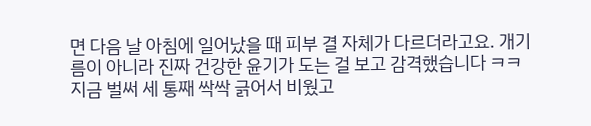면 다음 날 아침에 일어났을 때 피부 결 자체가 다르더라고요. 개기름이 아니라 진짜 건강한 윤기가 도는 걸 보고 감격했습니다 ㅋㅋ
지금 벌써 세 통째 싹싹 긁어서 비웠고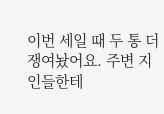이번 세일 때 두 통 더 쟁여놨어요. 주변 지인들한테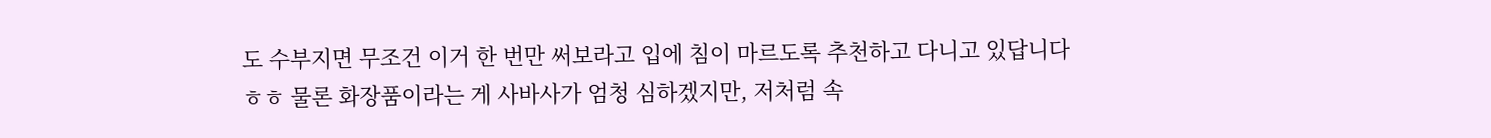도 수부지면 무조건 이거 한 번만 써보라고 입에 침이 마르도록 추천하고 다니고 있답니다 ㅎㅎ 물론 화장품이라는 게 사바사가 엄청 심하겠지만, 저처럼 속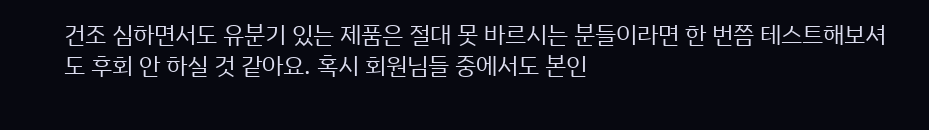건조 심하면서도 유분기 있는 제품은 절대 못 바르시는 분들이라면 한 번쯤 테스트해보셔도 후회 안 하실 것 같아요. 혹시 회원님들 중에서도 본인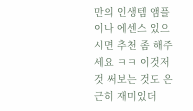만의 인생템 앰플이나 에센스 있으시면 추천 좀 해주세요 ㅋㅋ 이것저것 써보는 것도 은근히 재미있더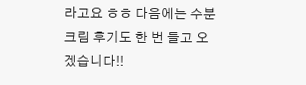라고요 ㅎㅎ 다음에는 수분 크림 후기도 한 번 들고 오겠습니다!!